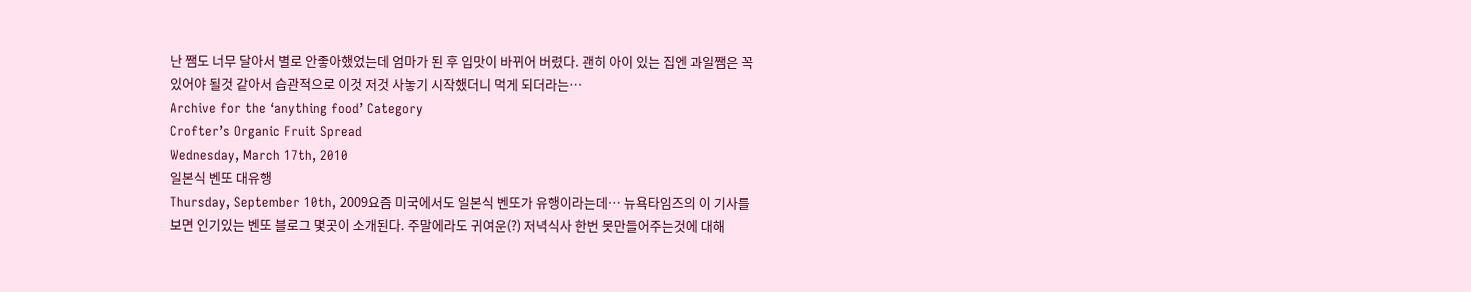난 쨈도 너무 달아서 별로 안좋아했었는데 엄마가 된 후 입맛이 바뀌어 버렸다. 괜히 아이 있는 집엔 과일쨈은 꼭 있어야 될것 같아서 습관적으로 이것 저것 사놓기 시작했더니 먹게 되더라는…
Archive for the ‘anything food’ Category
Crofter’s Organic Fruit Spread
Wednesday, March 17th, 2010
일본식 벤또 대유행
Thursday, September 10th, 2009요즘 미국에서도 일본식 벤또가 유행이라는데… 뉴욕타임즈의 이 기사를 보면 인기있는 벤또 블로그 몇곳이 소개된다. 주말에라도 귀여운(?) 저녁식사 한번 못만들어주는것에 대해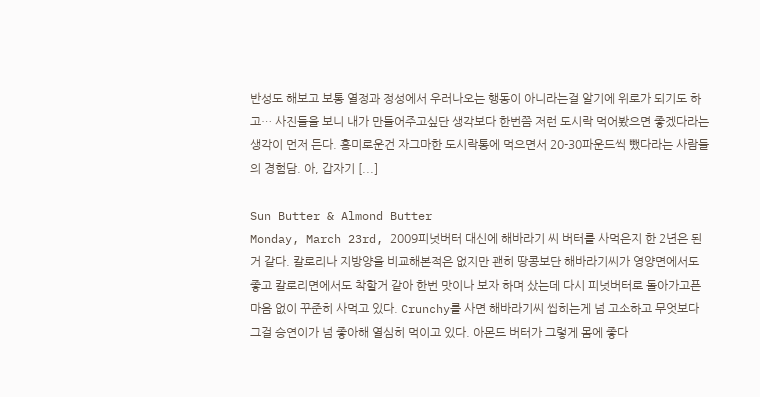반성도 해보고 보통 열정과 정성에서 우러나오는 행동이 아니라는걸 알기에 위로가 되기도 하고… 사진들을 보니 내가 만들어주고싶단 생각보다 한번쯤 저런 도시락 먹어봤으면 좋겠다라는 생각이 먼저 든다. 흥미로운건 자그마한 도시락통에 먹으면서 20-30파운드씩 뺐다라는 사람들의 경험담. 아, 갑자기 [...]

Sun Butter & Almond Butter
Monday, March 23rd, 2009피넛버터 대신에 해바라기 씨 버터를 사먹은지 한 2년은 된거 같다. 칼로리나 지방양을 비교해본적은 없지만 괜히 땅콩보단 해바라기씨가 영양면에서도 좋고 칼로리면에서도 착할거 같아 한번 맛이나 보자 하며 샀는데 다시 피넛버터로 돌아가고픈 마음 없이 꾸준히 사먹고 있다. Crunchy를 사면 해바라기씨 씹히는게 넘 고소하고 무엇보다 그걸 승연이가 넘 좋아해 열심히 먹이고 있다. 아몬드 버터가 그렇게 몸에 좋다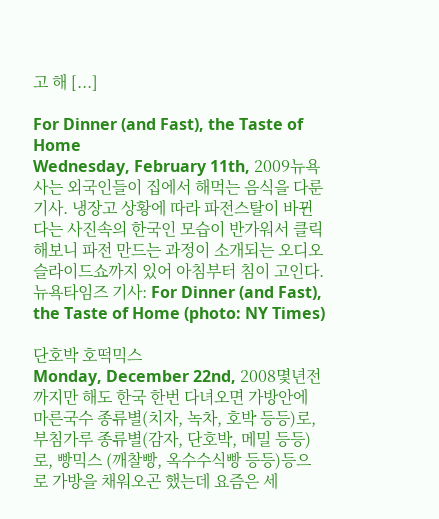고 해 [...]

For Dinner (and Fast), the Taste of Home
Wednesday, February 11th, 2009뉴욕사는 외국인들이 집에서 해먹는 음식을 다룬 기사. 냉장고 상황에 따라 파전스탈이 바뀐다는 사진속의 한국인 모습이 반가워서 클릭해보니 파전 만드는 과정이 소개되는 오디오 슬라이드쇼까지 있어 아침부터 침이 고인다. 뉴욕타임즈 기사: For Dinner (and Fast), the Taste of Home (photo: NY Times)

단호박 호떡믹스
Monday, December 22nd, 2008몇년전까지만 해도 한국 한번 다녀오면 가방안에 마른국수 종류별(치자, 녹차, 호박 등등)로, 부침가루 종류별(감자, 단호박, 메밀 등등)로, 빵믹스 (깨찰빵, 옥수수식빵 등등)등으로 가방을 채워오곤 했는데 요즘은 세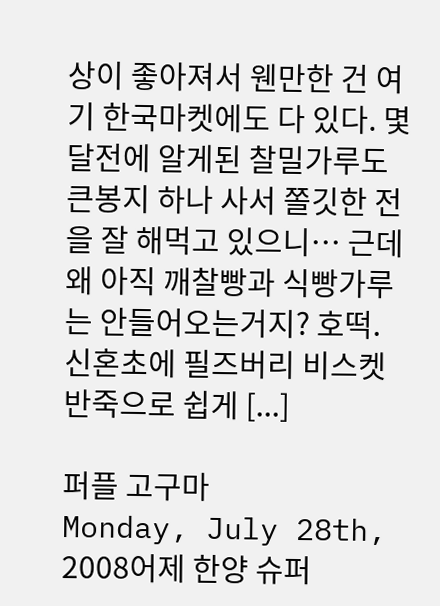상이 좋아져서 웬만한 건 여기 한국마켓에도 다 있다. 몇달전에 알게된 찰밀가루도 큰봉지 하나 사서 쫄깃한 전을 잘 해먹고 있으니… 근데 왜 아직 깨찰빵과 식빵가루는 안들어오는거지? 호떡. 신혼초에 필즈버리 비스켓 반죽으로 쉽게 [...]

퍼플 고구마
Monday, July 28th, 2008어제 한양 슈퍼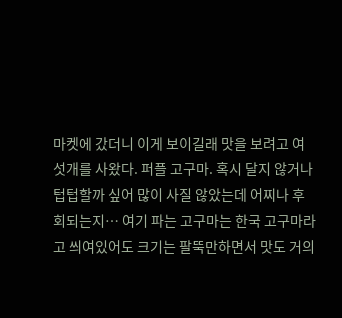마켓에 갔더니 이게 보이길래 맛을 보려고 여섯개를 사왔다. 퍼플 고구마. 혹시 달지 않거나 텁텁할까 싶어 많이 사질 않았는데 어찌나 후회되는지… 여기 파는 고구마는 한국 고구마라고 씌여있어도 크기는 팔뚝만하면서 맛도 거의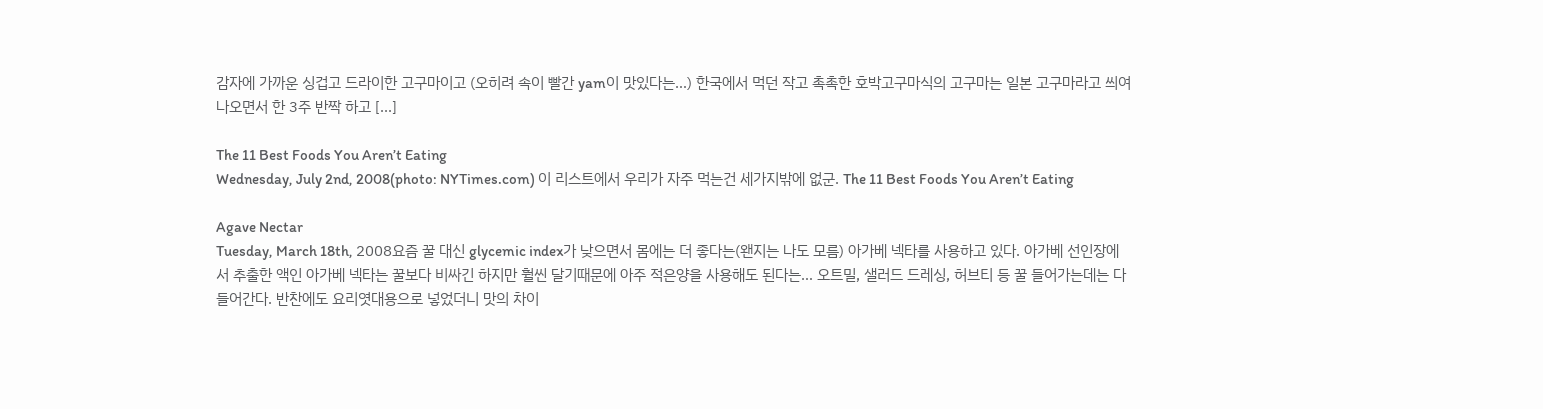감자에 가까운 싱겁고 드라이한 고구마이고 (오히려 속이 빨간 yam이 맛있다는…) 한국에서 먹던 작고 촉촉한 호박고구마식의 고구마는 일본 고구마라고 씌여나오면서 한 3주 반짝 하고 [...]

The 11 Best Foods You Aren’t Eating
Wednesday, July 2nd, 2008(photo: NYTimes.com) 이 리스트에서 우리가 자주 먹는건 세가지밖에 없군. The 11 Best Foods You Aren’t Eating

Agave Nectar
Tuesday, March 18th, 2008요즘 꿀 대신 glycemic index가 낮으면서 몸에는 더 좋다는(왠지는 나도 모름) 아가베 넥타를 사용하고 있다. 아가베 선인장에서 추출한 액인 아가베 넥타는 꿀보다 비싸긴 하지만 훨씬 달기때문에 아주 적은양을 사용해도 된다는… 오트밀, 샐러드 드레싱, 허브티 등 꿀 들어가는데는 다 들어간다. 반찬에도 요리엿대용으로 넣었더니 맛의 차이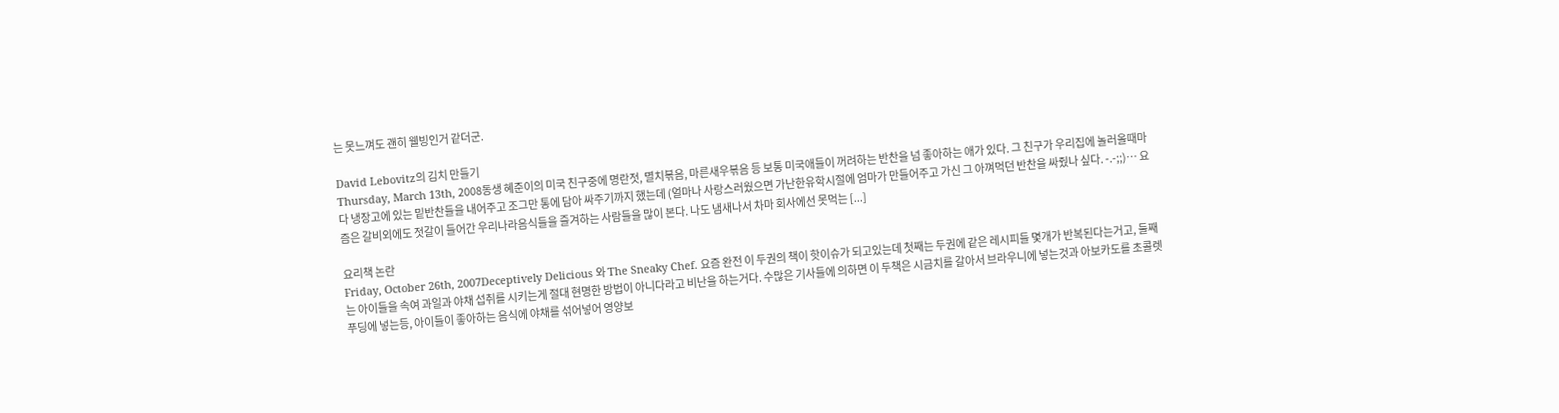는 못느껴도 괜히 웰빙인거 같더군.

David Lebovitz의 김치 만들기
Thursday, March 13th, 2008동생 혜준이의 미국 친구중에 명란젓, 멸치볶음, 마른새우볶음 등 보통 미국애들이 꺼려하는 반찬을 넘 좋아하는 애가 있다. 그 친구가 우리집에 놀러올때마다 냉장고에 있는 밑반찬들을 내어주고 조그만 통에 담아 싸주기까지 했는데 (얼마나 사랑스러웠으면 가난한유학시절에 엄마가 만들어주고 가신 그 아껴먹던 반찬을 싸줬나 싶다. -.-;;)… 요즘은 갈비외에도 젓갈이 들어간 우리나라음식들을 즐겨하는 사람들을 많이 본다. 나도 냄새나서 차마 회사에선 못먹는 [...]

요리책 논란
Friday, October 26th, 2007Deceptively Delicious 와 The Sneaky Chef. 요즘 완전 이 두권의 책이 핫이슈가 되고있는데 첫째는 두권에 같은 레시피들 몇개가 반복된다는거고, 둘째는 아이들을 속여 과일과 야채 섭취를 시키는게 절대 현명한 방법이 아니다라고 비난을 하는거다. 수많은 기사들에 의하면 이 두책은 시금치를 갈아서 브라우니에 넣는것과 아보카도를 초콜렛 푸딩에 넣는등, 아이들이 좋아하는 음식에 야채를 섞어넣어 영양보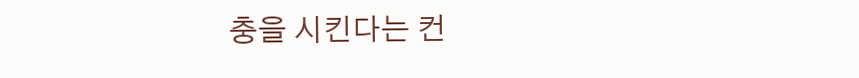충을 시킨다는 컨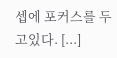셉에 포커스를 두고있다. [...]